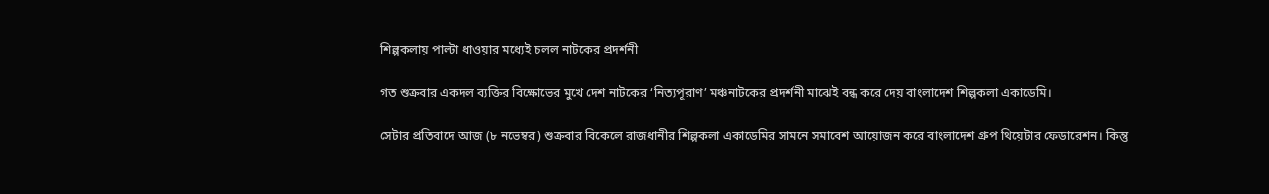শিল্পকলায় পাল্টা ধাওয়ার মধ্যেই চলল নাটকের প্রদর্শনী

গত শুক্রবার একদল ব্যক্তির বিক্ষোভের মুখে দেশ নাটকের ‘নিত্যপূরাণ’ মঞ্চনাটকের প্রদর্শনী মাঝেই বন্ধ করে দেয় বাংলাদেশ শিল্পকলা একাডেমি।

সেটার প্রতিবাদে আজ (৮ নভেম্বর) শুক্রবার বিকেলে রাজধানীর শিল্পকলা একাডেমির সামনে সমাবেশ আয়োজন করে বাংলাদেশ গ্রুপ থিয়েটার ফেডারেশন। কিন্তু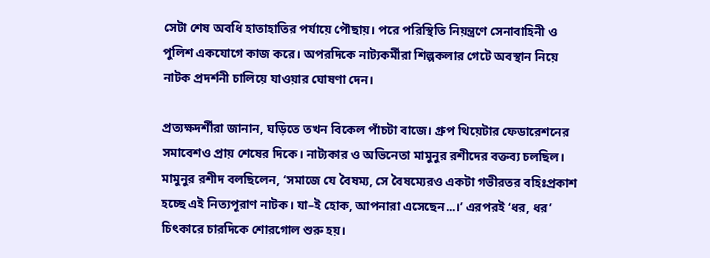সেটা শেষ অবধি হাতাহাতির পর্যায়ে পৌছায়। পরে পরিস্থিতি নিয়ন্ত্রণে সেনাবাহিনী ও পুলিশ একযোগে কাজ করে। অপরদিকে নাট্যকর্মীরা শিল্পকলার গেটে অবস্থান নিয়ে নাটক প্রদর্শনী চালিয়ে যাওয়ার ঘোষণা দেন।

প্রত্যক্ষদর্শীরা জানান, ঘড়িতে তখন বিকেল পাঁচটা বাজে। গ্রুপ থিয়েটার ফেডারেশনের সমাবেশও প্রায় শেষের দিকে। নাট্যকার ও অভিনেতা মামুনুর রশীদের বক্তব্য চলছিল। মামুনুর রশীদ বলছিলেন, ‘সমাজে যে বৈষম্য, সে বৈষম্যেরও একটা গভীরতর বহিঃপ্রকাশ হচ্ছে এই নিত্যপূরাণ নাটক। যা–ই হোক, আপনারা এসেছেন...।’ এরপরই ‘ধর, ধর’ চিৎকারে চারদিকে শোরগোল শুরু হয়।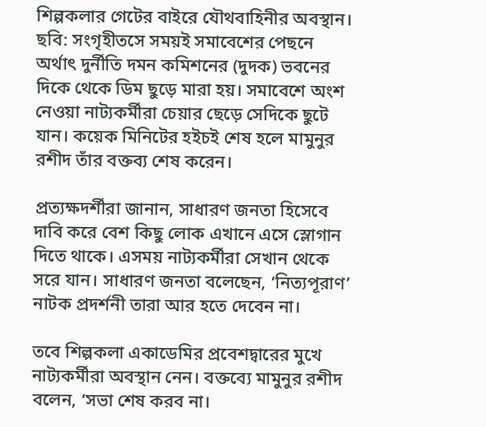শিল্পকলার গেটের বাইরে যৌথবাহিনীর অবস্থান। ছবি: সংগৃহীতসে সময়ই সমাবেশের পেছনে অর্থাৎ দুর্নীতি দমন কমিশনের (দুদক) ভবনের দিকে থেকে ডিম ছুড়ে মারা হয়। সমাবেশে অংশ নেওয়া নাট্যকর্মীরা চেয়ার ছেড়ে সেদিকে ছুটে যান। কয়েক মিনিটের হইচই শেষ হলে মামুনুর রশীদ তাঁর বক্তব্য শেষ করেন।

প্রত্যক্ষদর্শীরা জানান, সাধারণ জনতা হিসেবে দাবি করে বেশ কিছু লোক এখানে এসে স্লোগান দিতে থাকে। এসময় নাট্যকর্মীরা সেখান থেকে সরে যান। সাধারণ জনতা বলেছেন, ‘নিত্যপূরাণ’ নাটক প্রদর্শনী তারা আর হতে দেবেন না।

তবে শিল্পকলা একাডেমির প্রবেশদ্বারের মুখে নাট্যকর্মীরা অবস্থান নেন। বক্তব্যে মামুনুর রশীদ বলেন, ‘সভা শেষ করব না।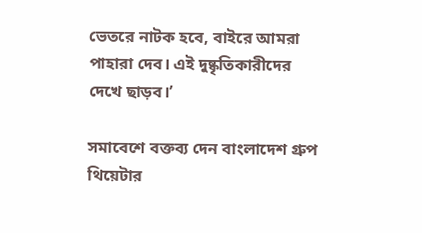ভেতরে নাটক হবে, বাইরে আমরা পাহারা দেব। এই দুষ্কৃতিকারীদের দেখে ছাড়ব।’

সমাবেশে বক্তব্য দেন বাংলাদেশ গ্রুপ থিয়েটার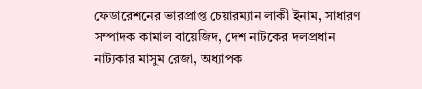ফেডারেশনের ভারপ্রাপ্ত চেয়ারম্যান লাকী ইনাম, সাধারণ সম্পাদক কামাল বায়েজিদ, দেশ নাটকের দলপ্রধান নাট্যকার মাসুম রেজা, অধ্যাপক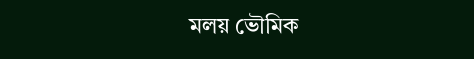মলয় ভৌমিক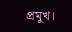প্রমুখ।